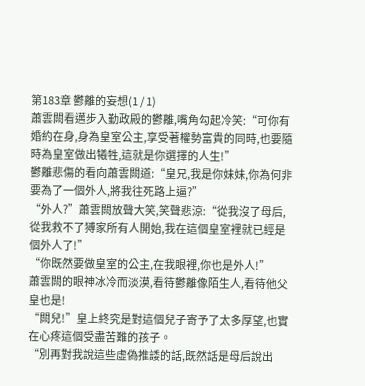第183章 鬱離的妄想(1 / 1)
蕭雲闕看邁步入勤政殿的鬱離,嘴角勾起冷笑:“可你有婚約在身,身為皇室公主,享受著權勢富貴的同時,也要隨時為皇室做出犧牲,這就是你選擇的人生!”
鬱離悲傷的看向蕭雲闕道:“皇兄,我是你妹妹,你為何非要為了一個外人,將我往死路上逼?”
“外人?”蕭雲闕放聲大笑,笑聲悲涼:“從我沒了母后,從我救不了猼家所有人開始,我在這個皇室裡就已經是個外人了!”
“你既然要做皇室的公主,在我眼裡,你也是外人!”
蕭雲闕的眼神冰冷而淡漠,看待鬱離像陌生人,看待他父皇也是!
“闕兒!”皇上終究是對這個兒子寄予了太多厚望,也實在心疼這個受盡苦難的孩子。
“別再對我說這些虛偽推諉的話,既然話是母后說出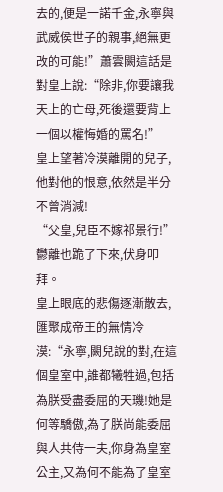去的,便是一諾千金,永寧與武威侯世子的親事,絕無更改的可能!”蕭雲闕這話是對皇上說:“除非,你要讓我天上的亡母,死後還要背上一個以權悔婚的罵名!”
皇上望著冷漠離開的兒子,他對他的恨意,依然是半分不曾消減!
“父皇,兒臣不嫁祁景行!”鬱離也跪了下來,伏身叩拜。
皇上眼底的悲傷逐漸散去,匯聚成帝王的無情冷漠:“永寧,闕兒說的對,在這個皇室中,誰都犧牲過,包括為朕受盡委屈的天璣!她是何等驕傲,為了朕尚能委屈與人共侍一夫,你身為皇室公主,又為何不能為了皇室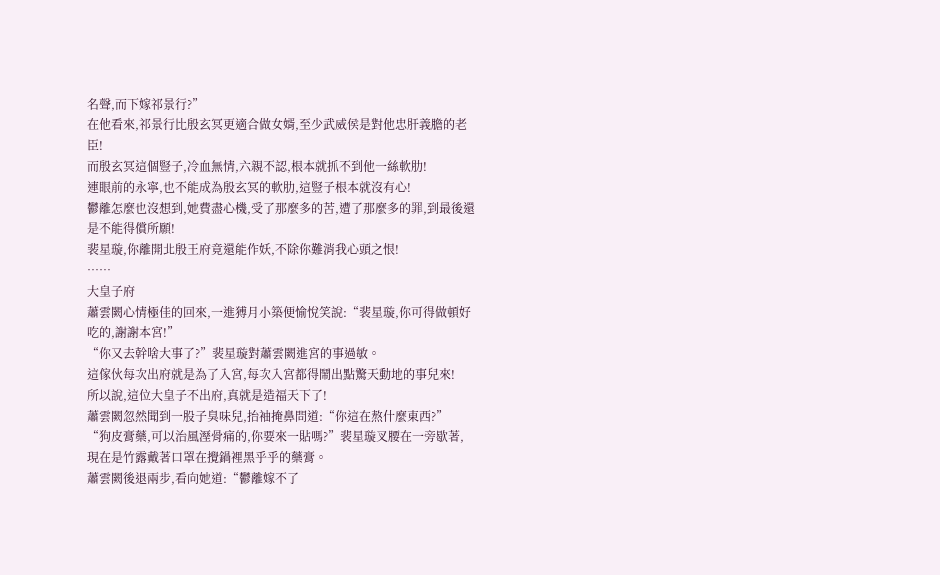名聲,而下嫁祁景行?”
在他看來,祁景行比殷玄冥更適合做女婿,至少武威侯是對他忠肝義膽的老臣!
而殷玄冥這個豎子,冷血無情,六親不認,根本就抓不到他一絲軟肋!
連眼前的永寧,也不能成為殷玄冥的軟肋,這豎子根本就沒有心!
鬱離怎麼也沒想到,她費盡心機,受了那麼多的苦,遭了那麼多的罪,到最後還是不能得償所願!
裴星璇,你離開北殷王府竟還能作妖,不除你難消我心頭之恨!
……
大皇子府
蕭雲闕心情極佳的回來,一進猼月小築便愉悅笑說:“裴星璇,你可得做頓好吃的,謝謝本宮!”
“你又去幹啥大事了?”裴星璇對蕭雲闕進宮的事過敏。
這傢伙每次出府就是為了入宮,每次入宮都得鬧出點驚天動地的事兒來!
所以說,這位大皇子不出府,真就是造福天下了!
蕭雲闕忽然聞到一股子臭味兒,抬袖掩鼻問道:“你這在熬什麼東西?”
“狗皮膏藥,可以治風溼骨痛的,你要來一貼嗎?”裴星璇叉腰在一旁歇著,現在是竹露戴著口罩在攪鍋裡黑乎乎的藥膏。
蕭雲闕後退兩步,看向她道:“鬱離嫁不了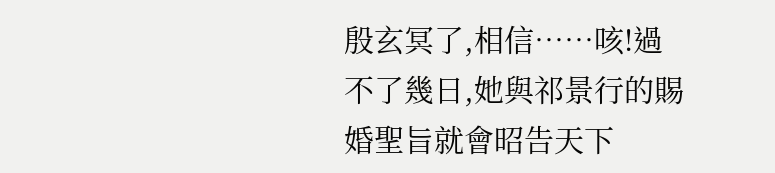殷玄冥了,相信……咳!過不了幾日,她與祁景行的賜婚聖旨就會昭告天下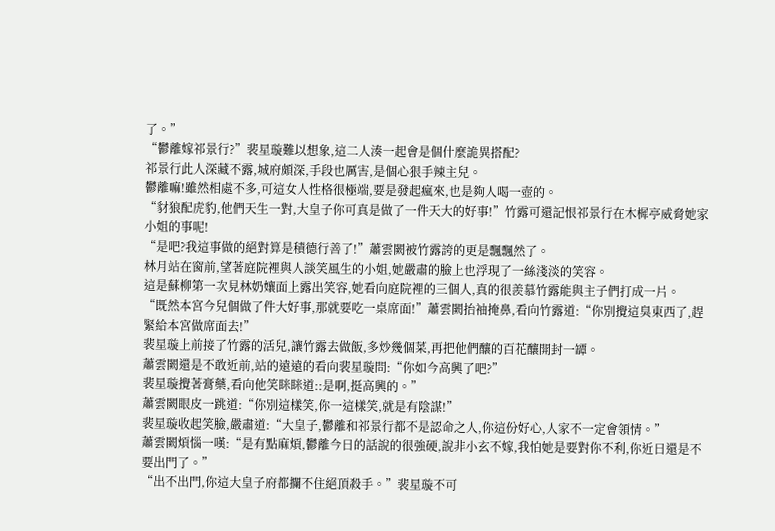了。”
“鬱離嫁祁景行?”裴星璇難以想象,這二人湊一起會是個什麼詭異搭配?
祁景行此人深藏不露,城府頗深,手段也厲害,是個心狠手辣主兒。
鬱離嘛!雖然相處不多,可這女人性格很極端,要是發起瘋來,也是夠人喝一壺的。
“豺狼配虎豹,他們天生一對,大皇子你可真是做了一件天大的好事!”竹露可還記恨祁景行在木樨亭威脅她家小姐的事呢!
“是吧?我這事做的絕對算是積德行善了!”蕭雲闕被竹露誇的更是飄飄然了。
林月站在窗前,望著庭院裡與人談笑風生的小姐,她嚴肅的臉上也浮現了一絲淺淡的笑容。
這是蘇柳第一次見林奶孃面上露出笑容,她看向庭院裡的三個人,真的很羨慕竹露能與主子們打成一片。
“既然本宮今兒個做了件大好事,那就要吃一桌席面!”蕭雲闕抬袖掩鼻,看向竹露道:“你別攪這臭東西了,趕緊給本宮做席面去!”
裴星璇上前接了竹露的活兒,讓竹露去做飯,多炒幾個菜,再把他們釀的百花釀開封一罈。
蕭雲闕還是不敢近前,站的遠遠的看向裴星璇問:“你如今高興了吧?”
裴星璇攪著膏藥,看向他笑眯眯道::是啊,挺高興的。”
蕭雲闕眼皮一跳道:“你別這樣笑,你一這樣笑,就是有陰謀!”
裴星璇收起笑臉,嚴肅道:“大皇子,鬱離和祁景行都不是認命之人,你這份好心,人家不一定會領情。”
蕭雲闕煩惱一嘆:“是有點麻煩,鬱離今日的話說的很強硬,說非小玄不嫁,我怕她是要對你不利,你近日還是不要出門了。”
“出不出門,你這大皇子府都攔不住絕頂殺手。”裴星璇不可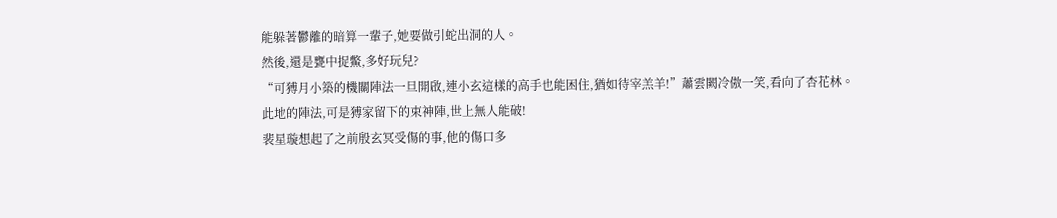能躲著鬱離的暗算一輩子,她要做引蛇出洞的人。
然後,還是甕中捉鱉,多好玩兒?
“可猼月小築的機關陣法一旦開啟,連小玄這樣的高手也能困住,猶如待宰羔羊!”蕭雲闕冷傲一笑,看向了杏花林。
此地的陣法,可是猼家留下的束神陣,世上無人能破!
裴星璇想起了之前殷玄冥受傷的事,他的傷口多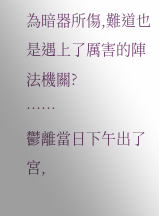為暗器所傷,難道也是遇上了厲害的陣法機關?
……
鬱離當日下午出了宮,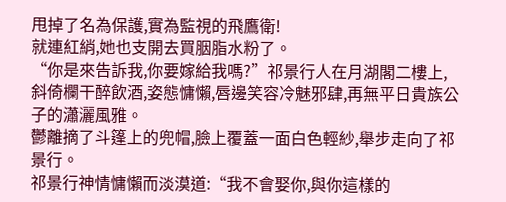甩掉了名為保護,實為監視的飛鷹衛!
就連紅綃,她也支開去買胭脂水粉了。
“你是來告訴我,你要嫁給我嗎?”祁景行人在月湖閣二樓上,斜倚欄干醉飲酒,姿態慵懶,唇邊笑容冷魅邪肆,再無平日貴族公子的瀟灑風雅。
鬱離摘了斗篷上的兜帽,臉上覆蓋一面白色輕紗,舉步走向了祁景行。
祁景行神情慵懶而淡漠道:“我不會娶你,與你這樣的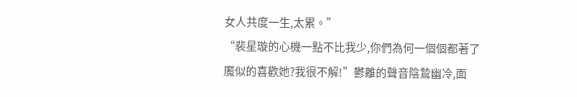女人共度一生,太累。”
“裴星璇的心機一點不比我少,你們為何一個個都著了魔似的喜歡她?我很不解!”鬱離的聲音陰鷙幽冷,面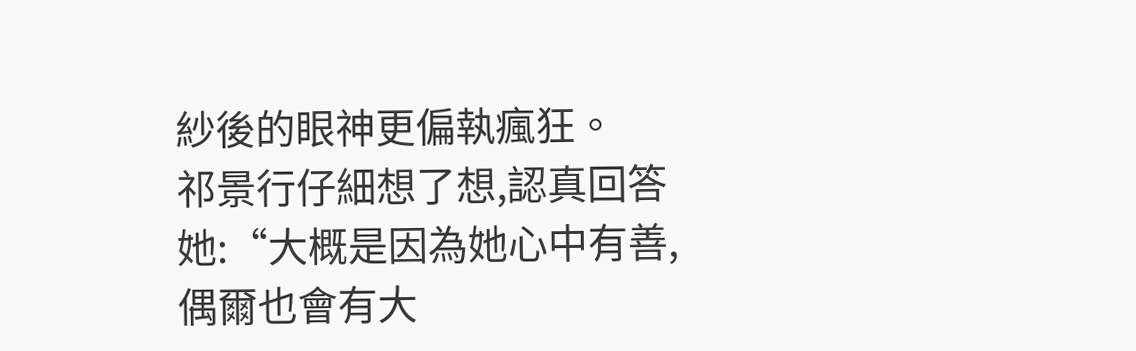紗後的眼神更偏執瘋狂。
祁景行仔細想了想,認真回答她:“大概是因為她心中有善,偶爾也會有大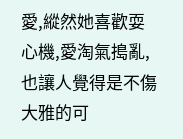愛,縱然她喜歡耍心機,愛淘氣搗亂,也讓人覺得是不傷大雅的可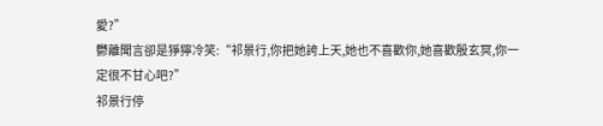愛?”
鬱離聞言卻是猙獰冷笑:“祁景行,你把她誇上天,她也不喜歡你,她喜歡殷玄冥,你一定很不甘心吧?”
祁景行停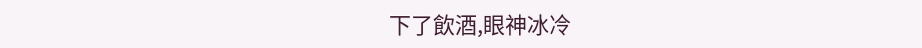下了飲酒,眼神冰冷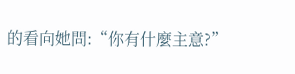的看向她問:“你有什麼主意?”